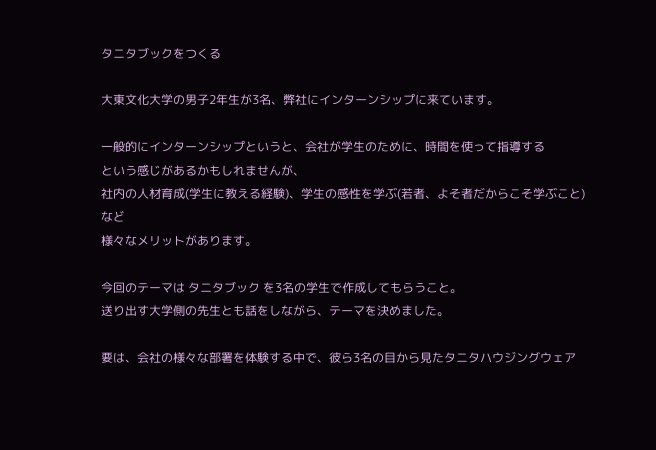タニタブックをつくる

大東文化大学の男子2年生が3名、弊社にインターンシップに来ています。

一般的にインターンシップというと、会社が学生のために、時間を使って指導する
という感じがあるかもしれませんが、
社内の人材育成(学生に教える経験)、学生の感性を学ぶ(若者、よそ者だからこそ学ぶこと)など
様々なメリットがあります。

今回のテーマは タニタブック を3名の学生で作成してもらうこと。
送り出す大学側の先生とも話をしながら、テーマを決めました。

要は、会社の様々な部署を体験する中で、彼ら3名の目から見たタニタハウジングウェア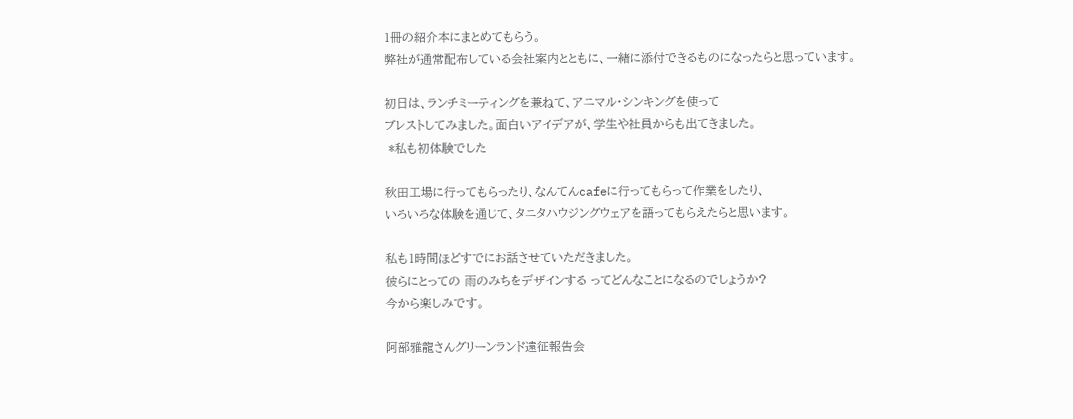1冊の紹介本にまとめてもらう。
弊社が通常配布している会社案内とともに、一緒に添付できるものになったらと思っています。

初日は、ランチミーティングを兼ねて、アニマル・シンキングを使って
ブレストしてみました。面白いアイデアが、学生や社員からも出てきました。
 *私も初体験でした

秋田工場に行ってもらったり、なんてんcafeに行ってもらって作業をしたり、
いろいろな体験を通じて、タニタハウジングウェアを語ってもらえたらと思います。

私も1時間ほどすでにお話させていただきました。
彼らにとっての 雨のみちをデザインする ってどんなことになるのでしょうか?
今から楽しみです。

阿部雅龍さんグリーンランド遠征報告会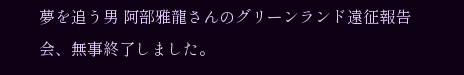夢を追う男 阿部雅龍さんのグリーンランド遠征報告会、無事終了しました。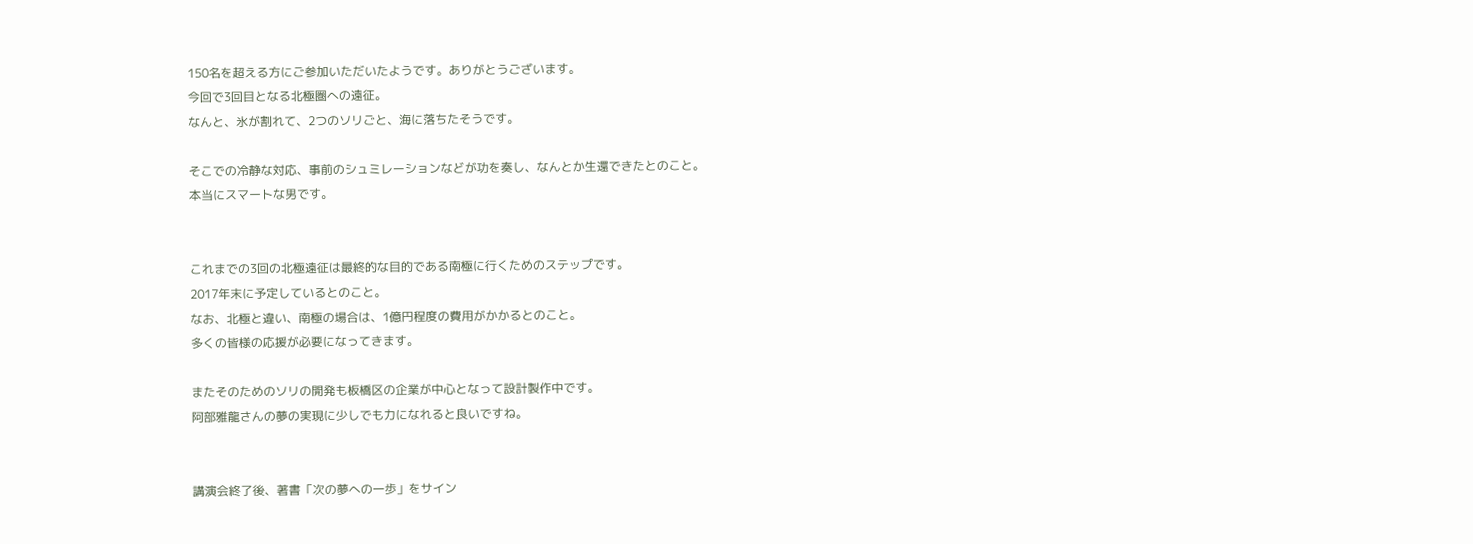150名を超える方にご参加いただいたようです。ありがとうございます。
今回で3回目となる北極圏への遠征。
なんと、氷が割れて、2つのソリごと、海に落ちたそうです。

そこでの冷静な対応、事前のシュミレーションなどが功を奏し、なんとか生還できたとのこと。
本当にスマートな男です。


これまでの3回の北極遠征は最終的な目的である南極に行くためのステップです。
2017年末に予定しているとのこと。
なお、北極と違い、南極の場合は、1億円程度の費用がかかるとのこと。
多くの皆様の応援が必要になってきます。

またそのためのソリの開発も板橋区の企業が中心となって設計製作中です。
阿部雅龍さんの夢の実現に少しでも力になれると良いですね。


講演会終了後、著書「次の夢への一歩」をサイン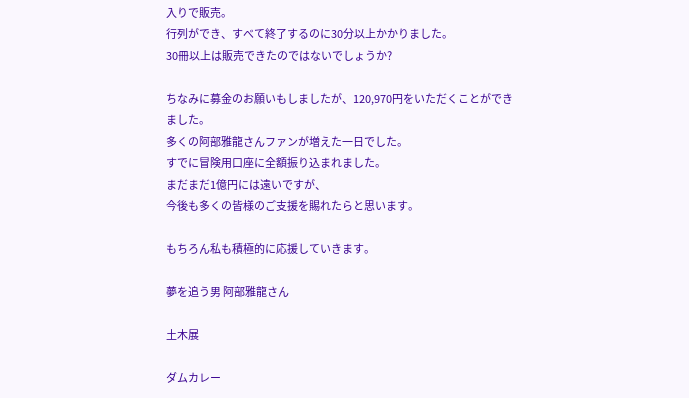入りで販売。
行列ができ、すべて終了するのに30分以上かかりました。
30冊以上は販売できたのではないでしょうか?

ちなみに募金のお願いもしましたが、120,970円をいただくことができました。
多くの阿部雅龍さんファンが増えた一日でした。
すでに冒険用口座に全額振り込まれました。
まだまだ1億円には遠いですが、
今後も多くの皆様のご支援を賜れたらと思います。

もちろん私も積極的に応援していきます。

夢を追う男 阿部雅龍さん

土木展

ダムカレー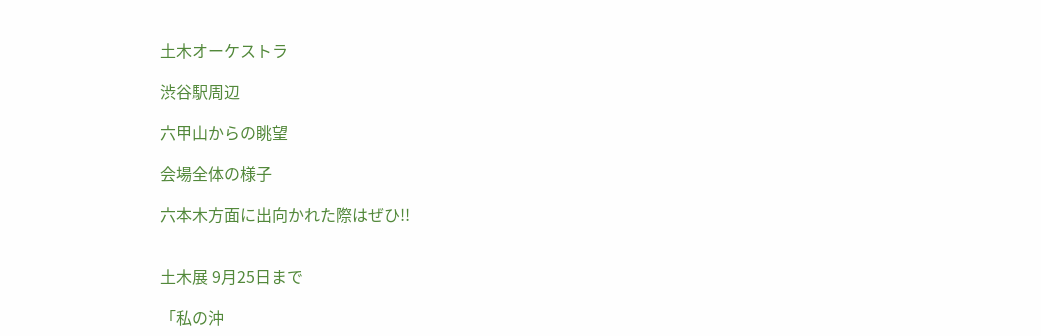土木オーケストラ

渋谷駅周辺

六甲山からの眺望

会場全体の様子

六本木方面に出向かれた際はぜひ!!


土木展 9月25日まで

「私の沖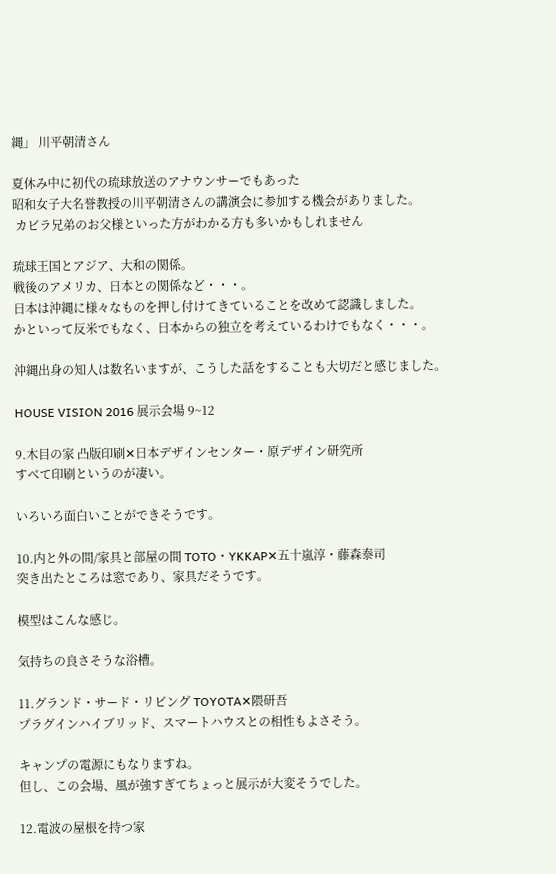縄」 川平朝清さん

夏休み中に初代の琉球放送のアナウンサーでもあった
昭和女子大名誉教授の川平朝清さんの講演会に参加する機会がありました。
 カビラ兄弟のお父様といった方がわかる方も多いかもしれません

琉球王国とアジア、大和の関係。
戦後のアメリカ、日本との関係など・・・。
日本は沖縄に様々なものを押し付けてきていることを改めて認識しました。
かといって反米でもなく、日本からの独立を考えているわけでもなく・・・。

沖縄出身の知人は数名いますが、こうした話をすることも大切だと感じました。

HOUSE VISION 2016 展示会場 9~12

9.木目の家 凸版印刷✕日本デザインセンター・原デザイン研究所
すべて印刷というのが凄い。

いろいろ面白いことができそうです。

10.内と外の間/家具と部屋の間 TOTO・YKKAP✕五十嵐淳・藤森泰司
突き出たところは窓であり、家具だそうです。

模型はこんな感じ。

気持ちの良さそうな浴槽。

11.グランド・サード・リビング TOYOTA✕隈研吾
プラグインハイブリッド、スマートハウスとの相性もよさそう。

キャンプの電源にもなりますね。
但し、この会場、風が強すぎてちょっと展示が大変そうでした。

12.電波の屋根を持つ家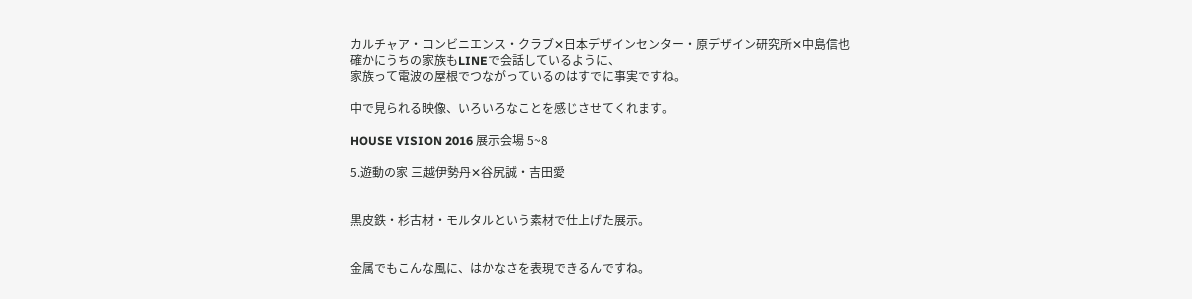カルチャア・コンビニエンス・クラブ✕日本デザインセンター・原デザイン研究所✕中島信也
確かにうちの家族もLINEで会話しているように、
家族って電波の屋根でつながっているのはすでに事実ですね。

中で見られる映像、いろいろなことを感じさせてくれます。

HOUSE VISION 2016 展示会場 5~8

5.遊動の家 三越伊勢丹✕谷尻誠・吉田愛


黒皮鉄・杉古材・モルタルという素材で仕上げた展示。


金属でもこんな風に、はかなさを表現できるんですね。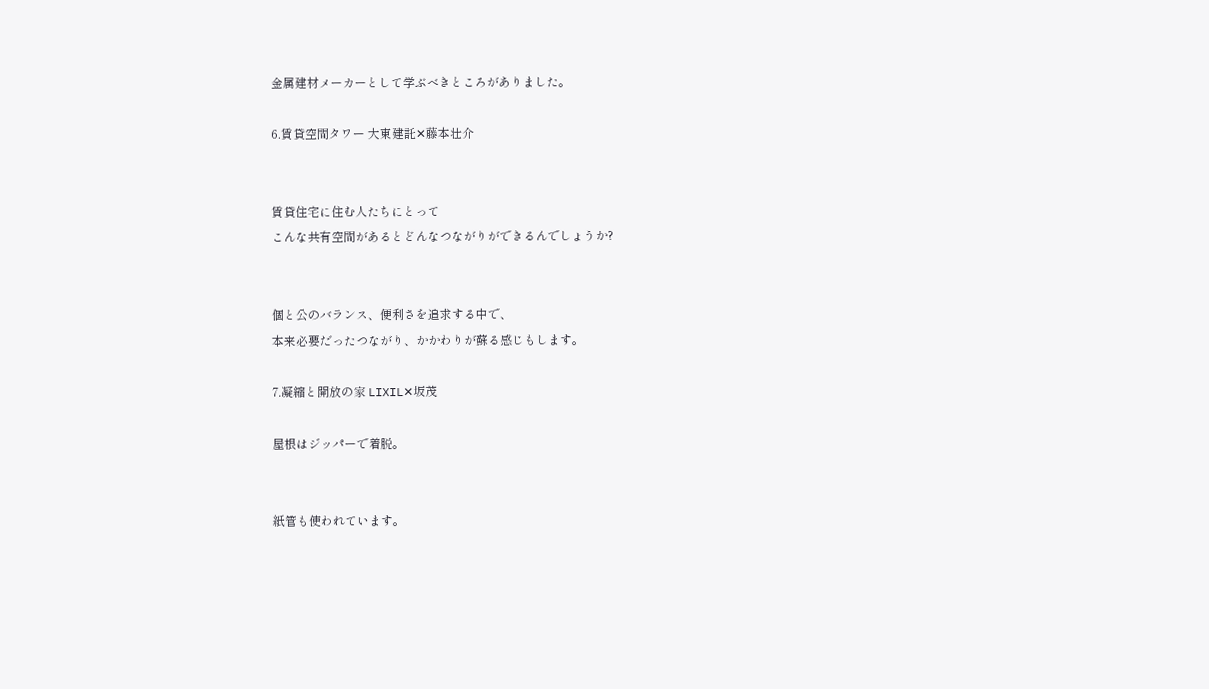金属建材メーカーとして学ぶべきところがありました。

6.賃貸空間タワー 大東建託✕藤本壮介


賃貸住宅に住む人たちにとって
こんな共有空間があるとどんなつながりができるんでしょうか?


個と公のバランス、便利さを追求する中で、
本来必要だったつながり、かかわりが蘇る感じもします。

7.凝縮と開放の家 LIXIL✕坂茂

屋根はジッパーで着脱。


紙管も使われています。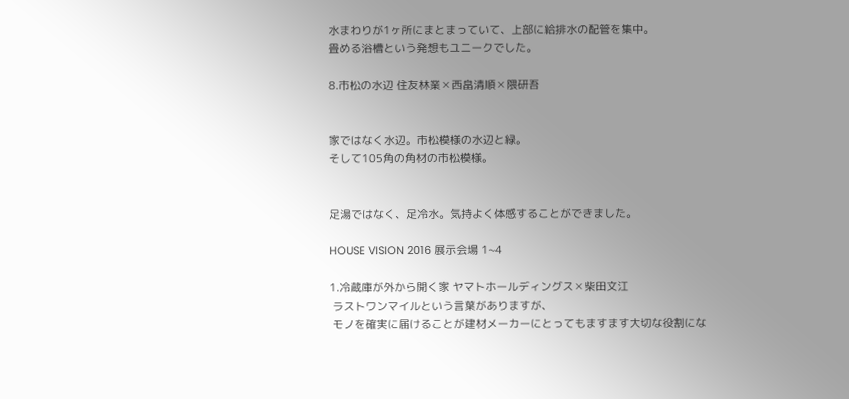水まわりが1ヶ所にまとまっていて、上部に給排水の配管を集中。
畳める浴槽という発想もユニークでした。

8.市松の水辺 住友林業✕西畠清順✕隈研吾


家ではなく水辺。市松模様の水辺と緑。
そして105角の角材の市松模様。


足湯ではなく、足冷水。気持よく体感することができました。

HOUSE VISION 2016 展示会場 1~4

1.冷蔵庫が外から開く家 ヤマトホールディングス✕柴田文江
 ラストワンマイルという言葉がありますが、
 モノを確実に届けることが建材メーカーにとってもますます大切な役割にな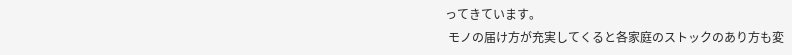ってきています。
 モノの届け方が充実してくると各家庭のストックのあり方も変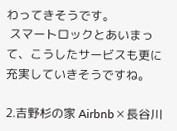わってきそうです。
 スマートロックとあいまって、こうしたサービスも更に充実していきそうですね。

2.吉野杉の家 Airbnb✕長谷川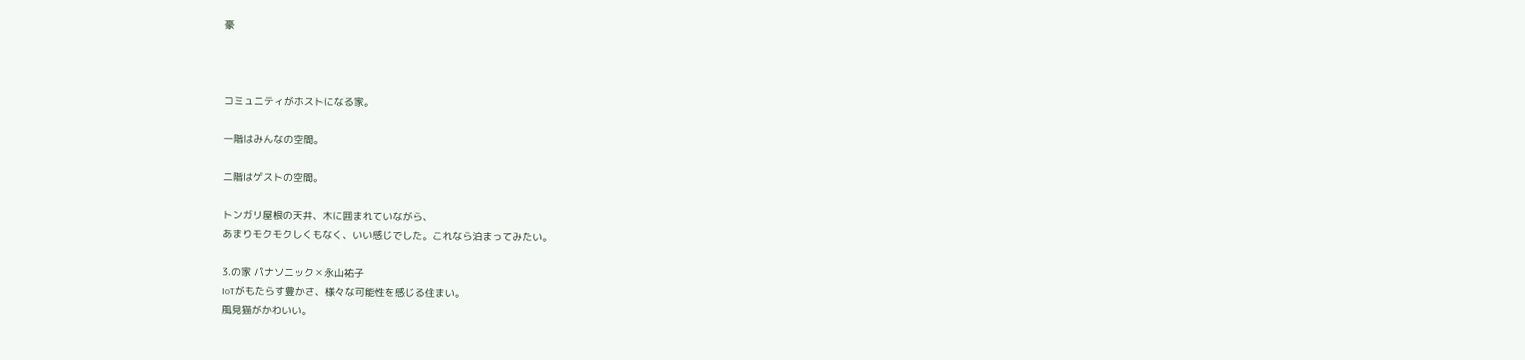豪



コミュニティがホストになる家。

一階はみんなの空間。

二階はゲストの空間。

トンガリ屋根の天井、木に囲まれていながら、
あまりモクモクしくもなく、いい感じでした。これなら泊まってみたい。

3.の家 パナソニック✕永山祐子
IoTがもたらす豊かさ、様々な可能性を感じる住まい。
風見猫がかわいい。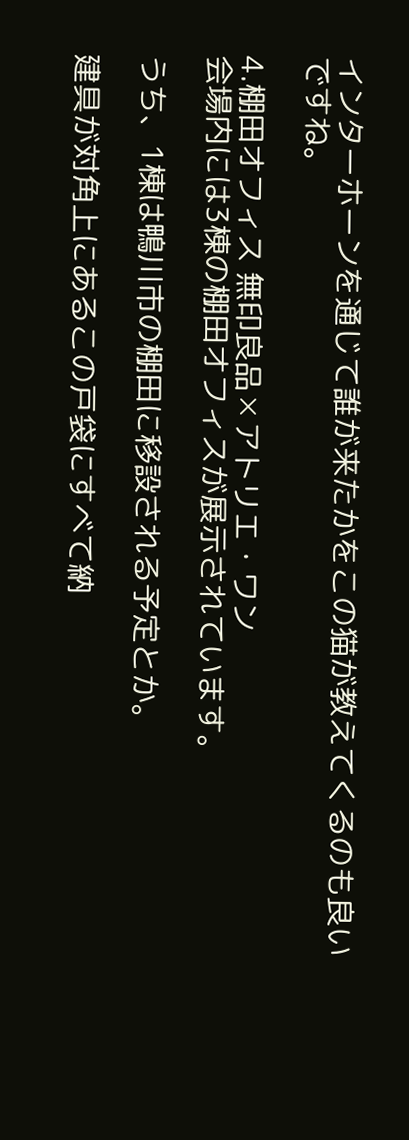インターホーンを通じて誰が来たかをこの猫が教えてくるのも良いですね。

4.棚田オフィス 無印良品✕アトリエ・ワン
会場内には3棟の棚田オフィスが展示されています。

うち、1棟は鴨川市の棚田に移設される予定とか。

建具が対角上にあるこの戸袋にすべて納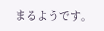まるようです。